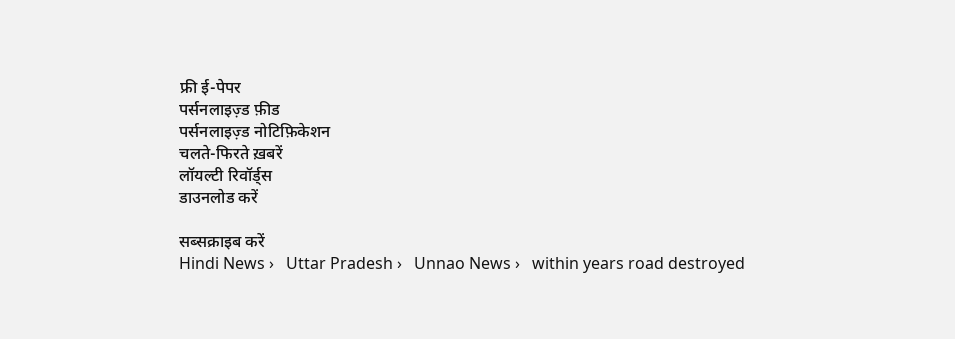फ्री ई-पेपर
पर्सनलाइज़्ड फ़ीड
पर्सनलाइज़्ड नोटिफ़िकेशन
चलते-फिरते ख़बरें
लॉयल्टी रिवॉर्ड्स
डाउनलोड करें

सब्सक्राइब करें
Hindi News ›   Uttar Pradesh ›   Unnao News ›   within years road destroyed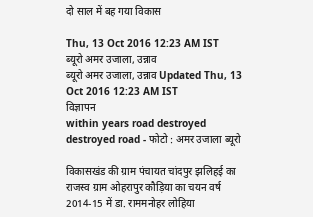दो साल में बह गया विकास

Thu, 13 Oct 2016 12:23 AM IST
ब्यूरो अमर उजाला, उन्नाव
ब्यूरो अमर उजाला, उन्नाव Updated Thu, 13 Oct 2016 12:23 AM IST
विज्ञापन
within years road destroyed
destroyed road - फोटो : अमर उजाला ब्यूरो

विकासखंड की ग्राम पंचायत चांदपुर झलिहई का राजस्व ग्राम ओहरापुर कौड़िया का चयन वर्ष 2014-15 में डा. राममनोहर लोहिया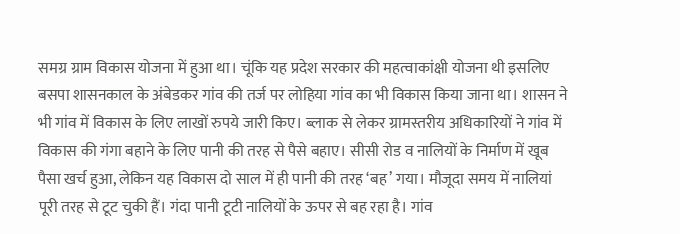समग्र ग्राम विकास योजना में हुआ था। चूंकि यह प्रदेश सरकार की महत्वाकांक्षी योजना थी इसलिए बसपा शासनकाल के अंबेडकर गांव की तर्ज पर लोहिया गांव का भी विकास किया जाना था। शासन ने भी गांव में विकास के लिए लाखों रुपये जारी किए। ब्लाक से लेकर ग्रामस्तरीय अधिकारियों ने गांव में विकास की गंगा बहाने के लिए पानी की तरह से पैसे बहाए। सीसी रोड व नालियों के निर्माण में खूब पैसा खर्च हुआ, लेकिन यह विकास दो साल में ही पानी की तरह ‘बह’ गया। मौजूदा समय में नालियां पूरी तरह से टूट चुकी हैं। गंदा पानी टूटी नालियों के ऊपर से बह रहा है। गांव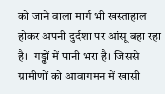को जाने वाला मार्ग भी खस्ताहाल होकर अपनी दुर्दशा पर आंसू बहा रहा है।  गड्ढों में पानी भरा है। जिससे ग्रामीणों को आवागमन में खासी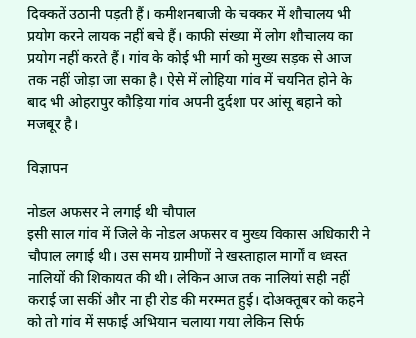दिक्कतें उठानी पड़ती हैं। कमीशनबाजी के चक्कर में शौचालय भी प्रयोग करने लायक नहीं बचे हैं। काफी संख्या में लोग शौचालय का प्रयोग नहीं करते हैं। गांव के कोई भी मार्ग को मुख्य सड़क से आज तक नहीं जोड़ा जा सका है। ऐसे में लोहिया गांव में चयनित होने के बाद भी ओहरापुर कौड़िया गांव अपनी दुर्दशा पर आंसू बहाने को मजबूर है।

विज्ञापन

नोडल अफसर ने लगाई थी चौपाल
इसी साल गांव में जिले के नोडल अफसर व मुख्य विकास अधिकारी ने चौपाल लगाई थी। उस समय ग्रामीणों ने खस्ताहाल मार्गों व ध्वस्त नालियों की शिकायत की थी। लेकिन आज तक नालियां सही नहीं कराई जा सकीं और ना ही रोड की मरम्मत हुई। दोअक्तूबर को कहने को तो गांव में सफाई अभियान चलाया गया लेकिन सिर्फ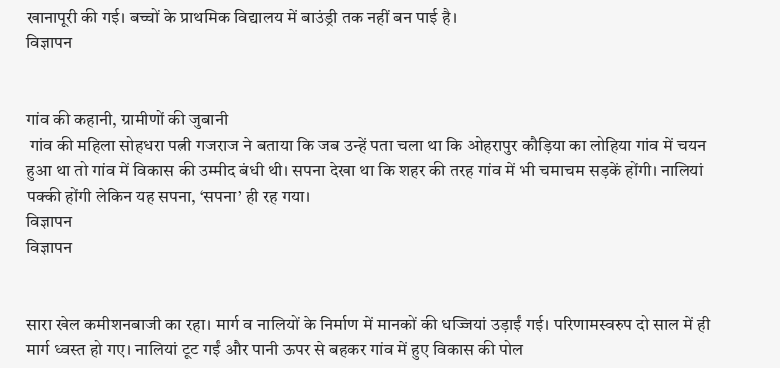खानापूरी की गई। बच्चों के प्राथमिक विद्यालय में बाउंड्री तक नहीं बन पाई है।
विज्ञापन


गांव की कहानी, ग्रामीणों की जुबानी
 गांव की महिला सोहधरा पत्नी गजराज ने बताया कि जब उन्हें पता चला था कि ओहरापुर कौड़िया का लोहिया गांव में चयन हुआ था तो गांव में विकास की उम्मीद बंधी थी। सपना देखा था कि शहर की तरह गांव में भी चमाचम सड़कें होंगी। नालियां पक्की होंगी लेकिन यह सपना, ‘सपना’ ही रह गया।
विज्ञापन
विज्ञापन


सारा खेल कमीशनबाजी का रहा। मार्ग व नालियों के निर्माण में मानकों की धज्जियां उड़ाईं गई। परिणामस्वरुप दो साल में ही मार्ग ध्वस्त हो गए। नालियां टूट गईं और पानी ऊपर से बहकर गांव में हुए विकास की पोल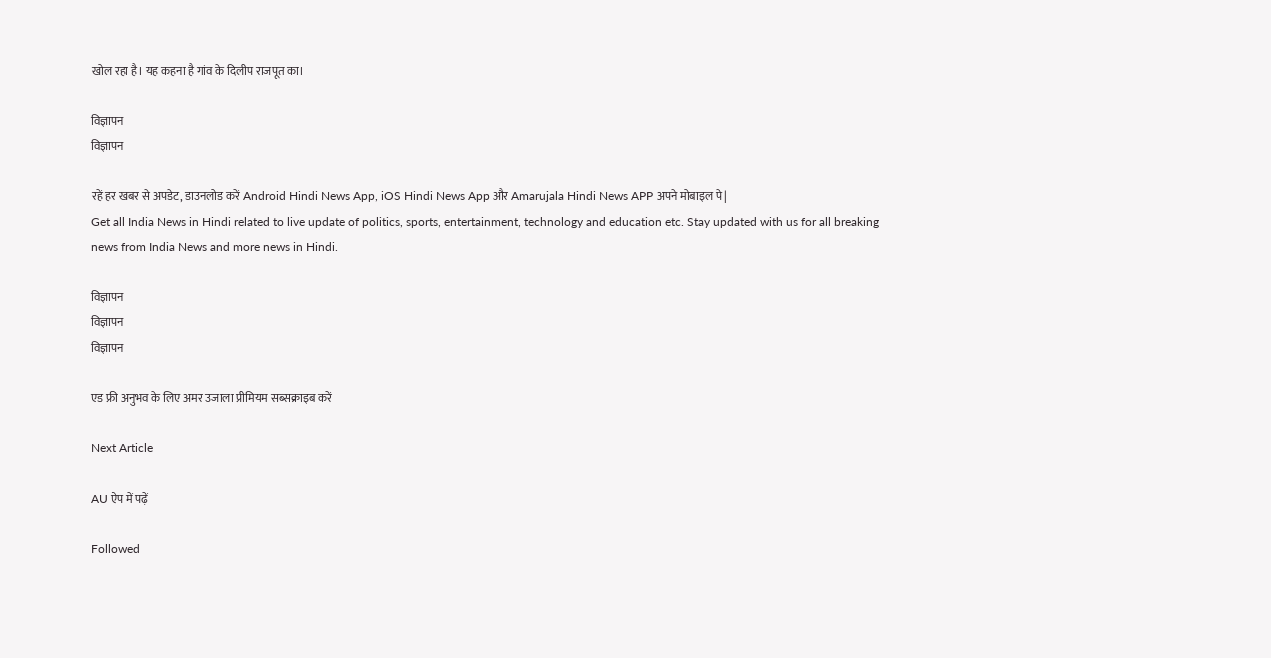खोल रहा है। यह कहना है गांव के दिलीप राजपूत का।

विज्ञापन
विज्ञापन

रहें हर खबर से अपडेट, डाउनलोड करें Android Hindi News App, iOS Hindi News App और Amarujala Hindi News APP अपने मोबाइल पे|
Get all India News in Hindi related to live update of politics, sports, entertainment, technology and education etc. Stay updated with us for all breaking news from India News and more news in Hindi.

विज्ञापन
विज्ञापन
विज्ञापन

एड फ्री अनुभव के लिए अमर उजाला प्रीमियम सब्सक्राइब करें

Next Article

AU ऐप में पढ़ें

Followed